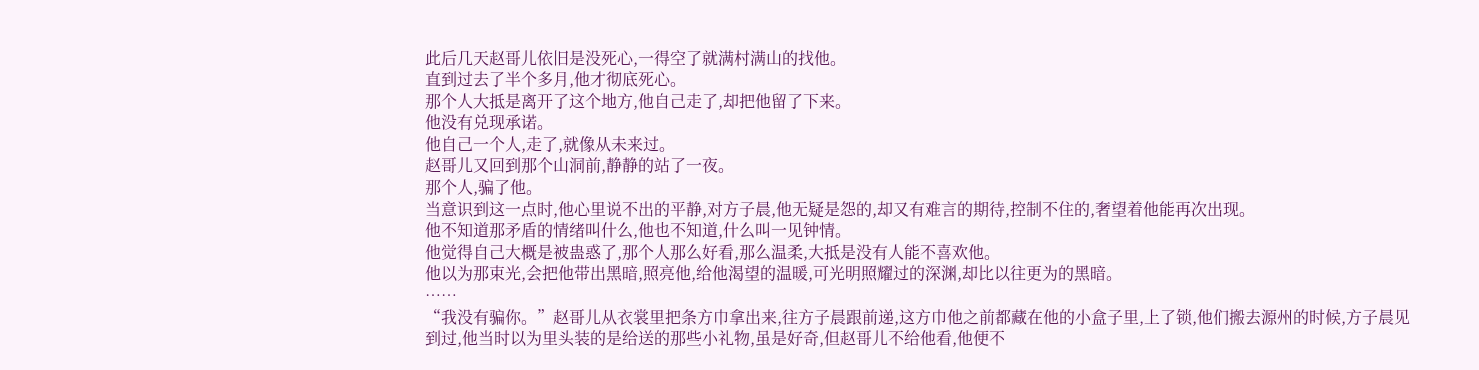此后几天赵哥儿依旧是没死心,一得空了就满村满山的找他。
直到过去了半个多月,他才彻底死心。
那个人大抵是离开了这个地方,他自己走了,却把他留了下来。
他没有兑现承诺。
他自己一个人,走了,就像从未来过。
赵哥儿又回到那个山洞前,静静的站了一夜。
那个人,骗了他。
当意识到这一点时,他心里说不出的平静,对方子晨,他无疑是怨的,却又有难言的期待,控制不住的,奢望着他能再次出现。
他不知道那矛盾的情绪叫什么,他也不知道,什么叫一见钟情。
他觉得自己大概是被蛊惑了,那个人那么好看,那么温柔,大抵是没有人能不喜欢他。
他以为那束光,会把他带出黑暗,照亮他,给他渴望的温暖,可光明照耀过的深渊,却比以往更为的黑暗。
……
“我没有骗你。”赵哥儿从衣裳里把条方巾拿出来,往方子晨跟前递,这方巾他之前都藏在他的小盒子里,上了锁,他们搬去源州的时候,方子晨见到过,他当时以为里头装的是给送的那些小礼物,虽是好奇,但赵哥儿不给他看,他便不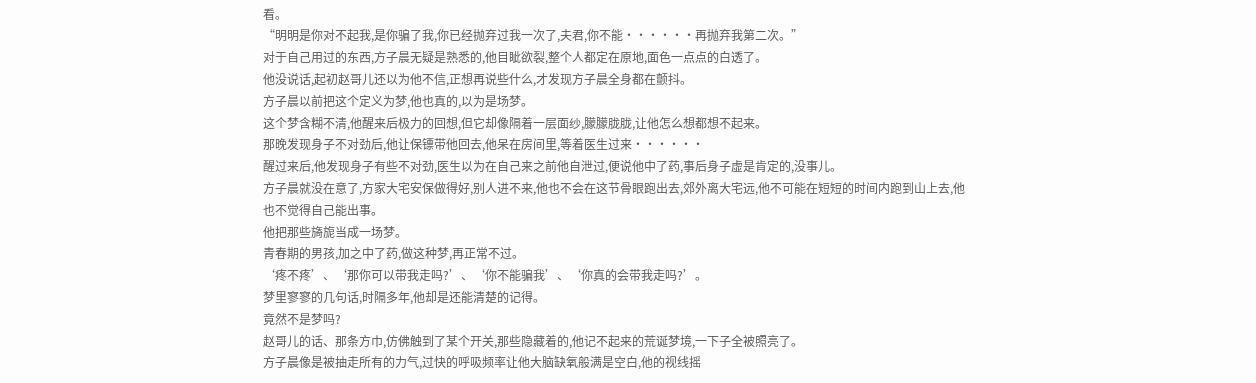看。
“明明是你对不起我,是你骗了我,你已经抛弃过我一次了,夫君,你不能······再抛弃我第二次。”
对于自己用过的东西,方子晨无疑是熟悉的,他目眦欲裂,整个人都定在原地,面色一点点的白透了。
他没说话,起初赵哥儿还以为他不信,正想再说些什么,才发现方子晨全身都在颤抖。
方子晨以前把这个定义为梦,他也真的,以为是场梦。
这个梦含糊不清,他醒来后极力的回想,但它却像隔着一层面纱,朦朦胧胧,让他怎么想都想不起来。
那晚发现身子不对劲后,他让保镖带他回去,他呆在房间里,等着医生过来······
醒过来后,他发现身子有些不对劲,医生以为在自己来之前他自泄过,便说他中了药,事后身子虚是肯定的,没事儿。
方子晨就没在意了,方家大宅安保做得好,别人进不来,他也不会在这节骨眼跑出去,郊外离大宅远,他不可能在短短的时间内跑到山上去,他也不觉得自己能出事。
他把那些旖旎当成一场梦。
青春期的男孩,加之中了药,做这种梦,再正常不过。
‘疼不疼’、‘那你可以带我走吗?’、‘你不能骗我’、‘你真的会带我走吗?’。
梦里寥寥的几句话,时隔多年,他却是还能清楚的记得。
竟然不是梦吗?
赵哥儿的话、那条方巾,仿佛触到了某个开关,那些隐藏着的,他记不起来的荒诞梦境,一下子全被照亮了。
方子晨像是被抽走所有的力气,过快的呼吸频率让他大脑缺氧般满是空白,他的视线摇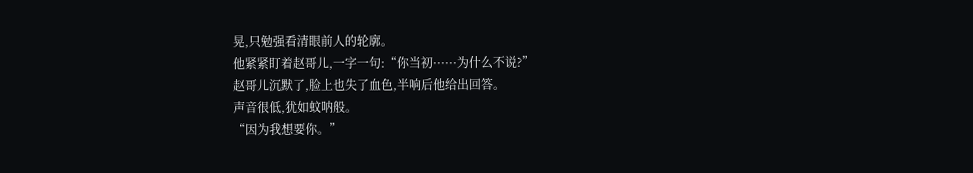晃,只勉强看清眼前人的轮廓。
他紧紧盯着赵哥儿,一字一句:“你当初······为什么不说?”
赵哥儿沉默了,脸上也失了血色,半响后他给出回答。
声音很低,犹如蚊呐般。
“因为我想要你。”